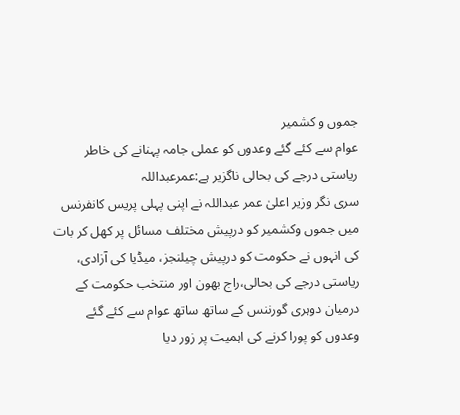جموں و کشمیر
عوام سے کئے گئے وعدوں کو عملی جامہ پہنانے کی خاطر ریاستی درجے کی بحالی ناگزیر ہے:عمرعبداللہ
سری نگر وزیر اعلیٰ عمر عبداللہ نے اپنی پہلی پریس کانفرنس میں جموں وکشمیر کو درپیش مختلف مسائل پر کھل کر بات کی انہوں نے حکومت کو درپیش چیلنجز، میڈیا کی آزادی، ریاستی درجے کی بحالی،راج بھون اور منتخب حکومت کے درمیان دوہری گورننس کے ساتھ ساتھ عوام سے کئے گئے وعدوں کو پورا کرنے کی اہمیت پر زور دیا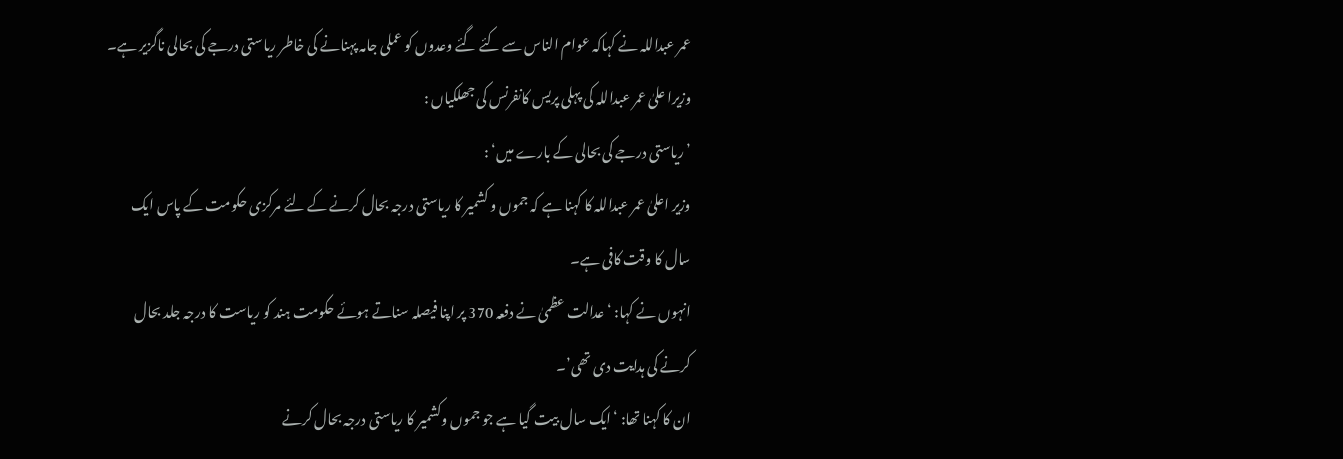عمر عبداللہ نے کہاکہ عوام الناس سے کئے گئے وعدوں کو عملی جامہ پہنانے کی خاطر ریاستی درجے کی بحالی ناگزیر ہے۔
وزیرا علیٰ عمر عبداللہ کی پہلی پریس کانفرنس کی جھلکیاں :
’ریاستی درجے کی بحالی کے بارے میں‘ :
وزیر اعلیٰ عمر عبداللہ کا کہنا ہے کہ جموں و کشمیر کا ریاستی درجہ بحال کرنے کے لئے مرکزی حکومت کے پاس ایک سال کا وقت کافی ہے۔
انہوں نے کہا: ‘عدالت عظمیٰ نے دفعہ 370 پر اپنا فیصلہ سناتے ہوئے حکومت ہند کو ریاست کا درجہ جلد بحال کرنے کی ہدایت دی تھی’۔
ان کا کہنا تھا: ‘ایک سال بیت گیا ہے جو جموں وکشمیر کا ریاستی درجہ بحال کرنے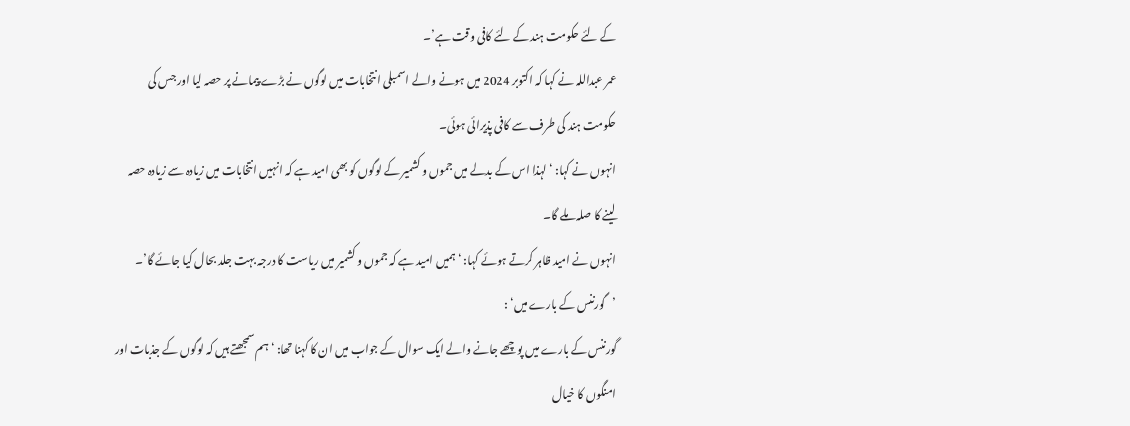کے لئے حکومت ہند کے لئے کافی وقت ہے’۔
عمر عبداللہ نے کہا کہ اکتوبر 2024 میں ہونے والے اسمبلی انتخابات میں لوگوں نے بڑے پیمانے پر حصہ لیا اور جس کی حکومت ہند کی طرف سے کافی پذیرائی ہوئی۔
انہوں نے کہا: ‘ لہذا اس کے بدلے میں جموں و کشمیر کے لوگوں کو بھی امید ہے کہ انہیں انتخابات میں زیادہ سے زیادہ حصہ لینے کا صلہ ملے گا۔
انہوں نے امید ظاہر کرتے ہوئے کہا: ‘ہمیں امید ہے کہ جموں و کشمیر میں ریاست کا درجہ بہت جلد بحال کیا جائے گا’۔
’گورننس کے بارے میں‘ :
گورننس کے بارے میں پوچھے جانے والے ایک سوال کے جواب میں ان کا کہنا تھا: ‘ہم سمجھتے ہیں کہ لوگوں کے جذبات اور امنگوں کا خیال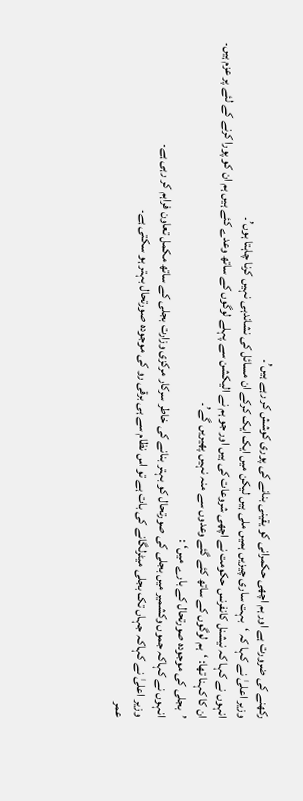رکھنے کی ضرورت ہے اور ہم اچھی حکمرانی کو یقینی بنانے کی پوری کوشش کر رہے ہیں’۔
وزیر اعلیٰ نے کہا کہ ‘بہت ساری چیزیں ہمیں ملی ہیں لیکن میں ایک ایک کرکے ان مسائل کی نشاندہی نہیں کرنا چاہتا ہوں’۔
انہوں نے کہا کہ نیشنل کانفرنس حکومت نے اچھی شروعات کی ہیں اور جو ہم نے الیکشن سے پہلے لوگوں کے ساتھ وعدے کئے ہیں ہم ان کو پورا کرنے کے لئے پر عزم ہیں۔
ان کا کہنا تھا: ‘ہم لوگوں کے ساتھ کئے گئے وعدوں سے منہ نہیں پھیریں گے’۔
’بجلی کی موجودہ صورتحال کے بارے میں‘ :
انہوں نے کہاکہ جموں وکشمیر میں بجلی کی صورتحال کو بہتر بنانے کی خاطر سرکار مرکزی وزارت بجلی کے ساتھ مکمل تعاون فراہم کر رہی ہے۔
وزیر اعلیٰ نے کہاکہ جہاں تک بجلی میٹرلگانے کی بات ہے تو اس نظام سے ہی برقی رو کی موجودہ صورتحال بہتر ہو سکتی ہے۔
عمر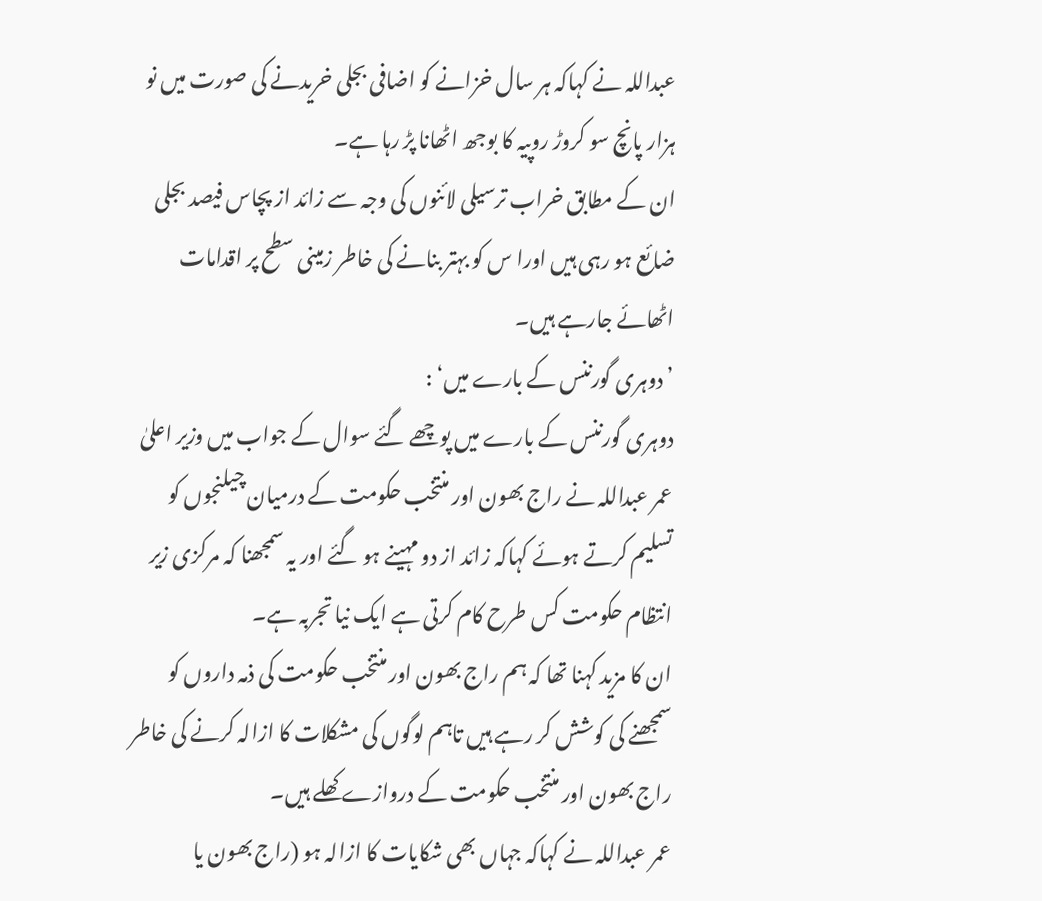عبداللہ نے کہاکہ ہر سال خزانے کو اضافی بجلی خریدنے کی صورت میں نو ہزار پانچ سو کروڑ روپیہ کا بوجھ اٹھانا پڑ رہا ہے۔
ان کے مطابق خراب ترسیلی لائنوں کی وجہ سے زائد از پچاس فیصد بجلی ضائع ہو رہی ہیں اورا س کو بہتر بنانے کی خاطر زمینی سطح پر اقدامات اٹھائے جارہے ہیں۔
’دوہری گورننس کے بارے میں‘ :
دوہری گورننس کے بارے میں پوچھے گئے سوال کے جواب میں وزیر اعلیٰ عمر عبداللہ نے راج بھون اور منتخب حکومت کے درمیان چیلنجوں کو تسلیم کرتے ہوئے کہاکہ زائد از دو مہینے ہو گئے اور یہ سمجھنا کہ مرکزی زیر انتظام حکومت کس طرح کام کرتی ہے ایک نیا تجربہ ہے۔
ان کا مزید کہنا تھا کہ ہم راج بھون اور منتخب حکومت کی ذمہ داروں کو سمجھنے کی کوشش کر رہے ہیں تاہم لوگوں کی مشکلات کا ازالہ کرنے کی خاطر راج بھون اور منتخب حکومت کے دروازے کھلے ہیں۔
عمر عبداللہ نے کہاکہ جہاں بھی شکایات کا ازالہ ہو (راج بھون یا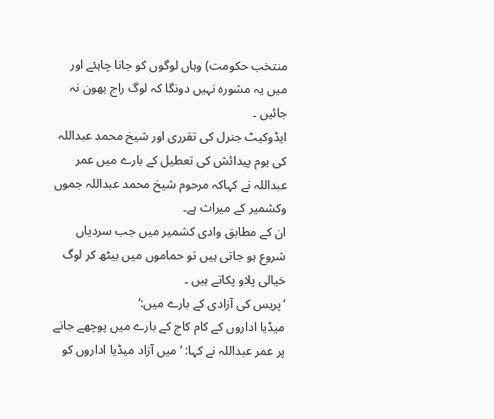منتخب حکومت) وہاں لوگوں کو جانا چاہئے اور میں یہ مشورہ نہیں دونگا کہ لوگ راج بھون نہ جائیں ۔
ایڈوکیٹ جنرل کی تقرری اور شیخ محمد عبداللہ کی یوم پیدائش کی تعطیل کے بارے میں عمر عبداللہ نے کہاکہ مرحوم شیخ محمد عبداللہ جموں وکشمیر کے میراث ہے۔
ان کے مطابق وادی کشمیر میں جب سردیاں شروع ہو جاتی ہیں تو حماموں میں بیٹھ کر لوگ خیالی پلاو پکاتے ہیں ۔
’پریس کی آزادی کے بارے میں:‘
میڈیا اداروں کے کام کاج کے بارے میں پوچھے جانے پر عمر عبداللہ نے کہا: ‘میں آزاد میڈیا اداروں کو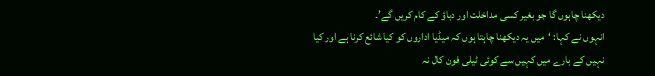دیکھنا چاہوں گا جو بغیر کسی مداخلت اور دباؤ کے کام کریں گے’۔
انہوں نے کہا: ‘میں یہ دیکھنا چاہتا ہوں کہ میڈیا اداروں کو کیا شائع کرنا ہے اور کیا نہیں کے بارے میں کہیں سے کوئی ٹیلی فون کال نہ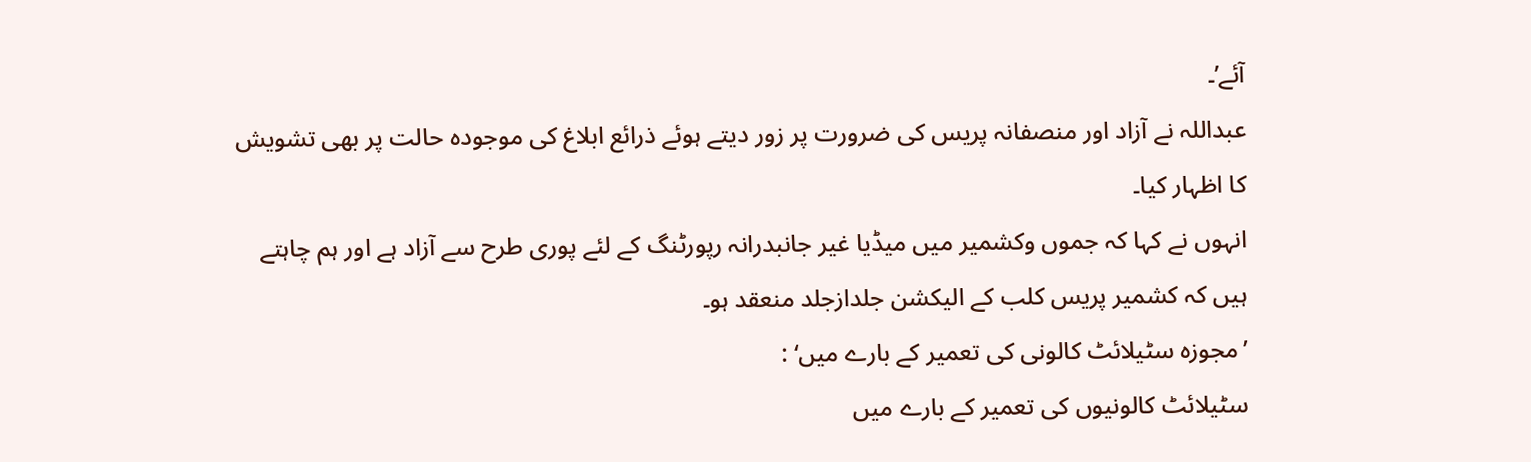آئے’۔
عبداللہ نے آزاد اور منصفانہ پریس کی ضرورت پر زور دیتے ہوئے ذرائع ابلاغ کی موجودہ حالت پر بھی تشویش کا اظہار کیا۔
انہوں نے کہا کہ جموں وکشمیر میں میڈیا غیر جانبدرانہ رپورٹنگ کے لئے پوری طرح سے آزاد ہے اور ہم چاہتے ہیں کہ کشمیر پریس کلب کے الیکشن جلدازجلد منعقد ہو۔
’مجوزہ سٹیلائٹ کالونی کی تعمیر کے بارے میں‘ :
سٹیلائٹ کالونیوں کی تعمیر کے بارے میں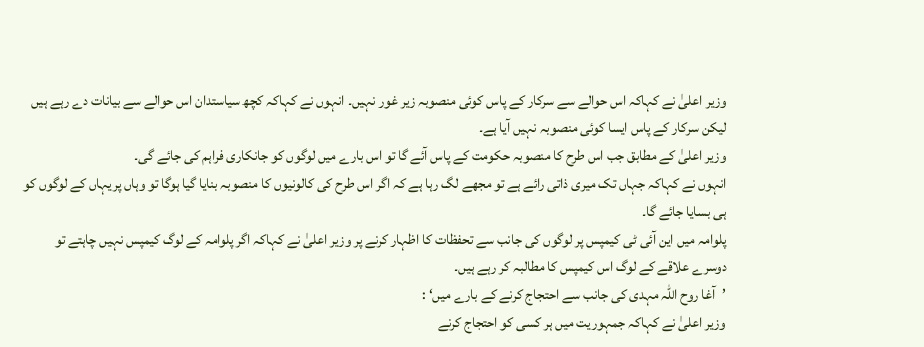وزیر اعلیٰ نے کہاکہ اس حوالے سے سرکار کے پاس کوئی منصوبہ زیر غور نہیں۔ انہوں نے کہاکہ کچھ سیاستدان اس حوالے سے بیانات دے رہے ہیں لیکن سرکار کے پاس ایسا کوئی منصوبہ نہیں آیا ہے۔
وزیر اعلیٰ کے مطابق جب اس طرح کا منصوبہ حکومت کے پاس آئے گا تو اس بارے میں لوگوں کو جانکاری فراہم کی جائے گی۔
انہوں نے کہاکہ جہاں تک میری ذاتی رائے ہے تو مجھے لگ رہا ہے کہ اگر اس طرح کی کالونیوں کا منصوبہ بنایا گیا ہوگا تو وہاں پریہاں کے لوگوں کو ہی بسایا جائے گا۔
پلوامہ میں این آئی ٹی کیمپس پر لوگوں کی جانب سے تحفظات کا اظہار کرنے پر وزیر اعلیٰ نے کہاکہ اگر پلوامہ کے لوگ کیمپس نہیں چاہتے تو دوسرے علاقے کے لوگ اس کیمپس کا مطالبہ کر رہے ہیں۔
’آغا روح اللہ مہدی کی جانب سے احتجاج کرنے کے بارے میں‘ :
وزیر اعلیٰ نے کہاکہ جمہوریت میں ہر کسی کو احتجاج کرنے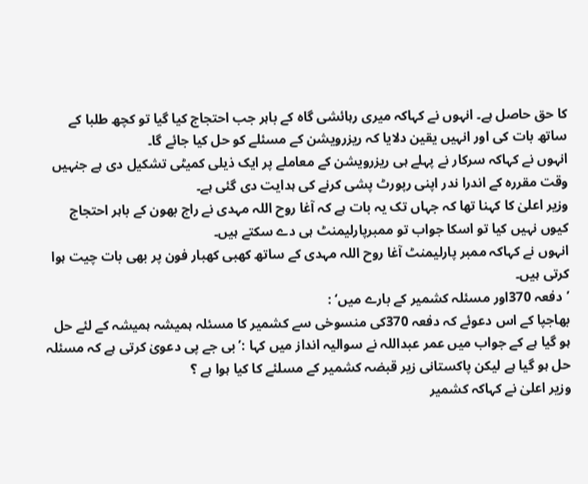کا حق حاصل ہے۔ انہوں نے کہاکہ میری رہائشی گاہ کے باہر جب احتجاج کیا گیا تو کچھ طلبا کے ساتھ بات کی اور انہیں یقین دلایا کہ ریزرویشن کے مسئلے کو حل کیا جائے گا۔
انہوں نے کہاکہ سرکار نے پہلے ہی ریزرویشن کے معاملے پر ایک ذیلی کمیٹی تشکیل دی ہے جنہیں وقت مقررہ کے اندرا ندر اپنی رپورٹ پشی کرنے کی ہدایت دی گئی ہے۔
وزیر اعلیٰ کا کہنا تھا کہ جہاں تک یہ بات ہے کہ آغا روح اللہ مہدی نے راج بھون کے باہر احتجاج کیوں نہیں کیا تو اسکا جواب تو ممبرپارلیمنٹ ہی دے سکتے ہیں۔
انہوں نے کہاکہ ممبر پارلیمنٹ آغا روح اللہ مہدی کے ساتھ کھبی کھبار فون پر بھی بات چیت ہوا کرتی ہیں۔
’دفعہ 370اور مسئلہ کشمیر کے بارے میں‘ :
بھاجپا کے اس دعوئے کہ دفعہ 370کی منسوخی سے کشمیر کا مسئلہ ہمیشہ ہمیشہ کے لئے حل ہو گیا ہے کے جواب میں عمر عبداللہ نے سوالیہ انداز میں کہا :’بی جے پی دعویٰ کرتی ہے کہ مسئلہ حل ہو گیا ہے لیکن پاکستانی زیر قبضہ کشمیر کے مسلئے کا کیا ہوا ہے ؟
وزیر اعلیٰ نے کہاکہ کشمیر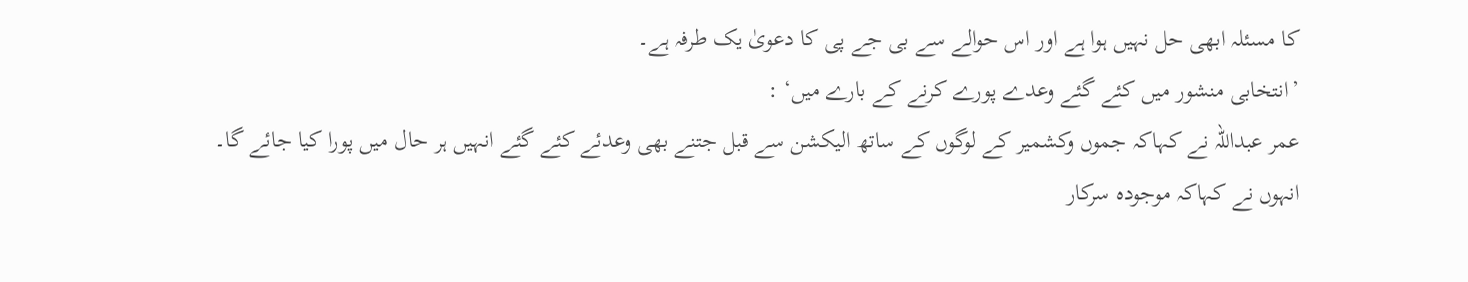کا مسئلہ ابھی حل نہیں ہوا ہے اور اس حوالے سے بی جے پی کا دعویٰ یک طرفہ ہے۔
’انتخابی منشور میں کئے گئے وعدے پورے کرنے کے بارے میں‘ :
عمر عبداللہ نے کہاکہ جموں وکشمیر کے لوگوں کے ساتھ الیکشن سے قبل جتنے بھی وعدئے کئے گئے انہیں ہر حال میں پورا کیا جائے گا۔
انہوں نے کہاکہ موجودہ سرکار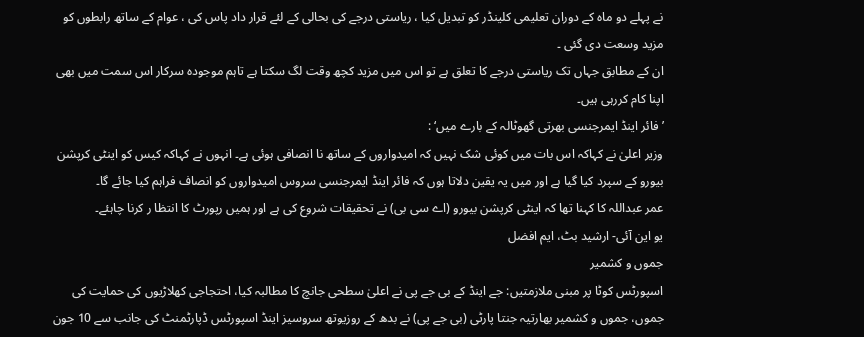نے پہلے دو ماہ کے دوران تعلیمی کلینڈر کو تبدیل کیا ، ریاستی درجے کی بحالی کے لئے قرار داد پاس کی ، عوام کے ساتھ رابطوں کو مزید وسعت دی گئی ۔
ان کے مطابق جہاں تک ریاستی درجے کا تعلق ہے تو اس میں مزید کچھ وقت لگ سکتا ہے تاہم موجودہ سرکار اس سمت میں بھی اپنا کام کررہی ہیں۔
’فائر اینڈ ایمرجنسی بھرتی گھوٹالہ کے بارے میں‘ :
وزیر اعلیٰ نے کہاکہ اس بات میں کوئی شک نہیں کہ امیدواروں کے ساتھ نا انصافی ہوئی ہے۔ انہوں نے کہاکہ کیس کو اینٹی کرپشن بیورو کے سپرد کیا گیا ہے اور میں یہ یقین دلاتا ہوں کہ فائر اینڈ ایمرجنسی سروس امیدواروں کو انصاف فراہم کیا جائے گا۔
عمر عبداللہ کا کہنا تھا کہ اینٹی کرپشن بیورو (اے سی بی) نے تحقیقات شروع کی ہے اور ہمیں رپورٹ کا انتظا ر کرنا چاہئے۔
یو این آئی- ارشید بٹ، ایم افضل
جموں و کشمیر
اسپورٹس کوٹا پر مبنی ملازمتیں: جے اینڈ کے بی جے پی نے اعلیٰ سطحی جانچ کا مطالبہ کیا، احتجاجی کھلاڑیوں کی حمایت کی
جموں، جموں و کشمیر بھارتیہ جنتا پارٹی (بی جے پی) نے بدھ کے روزیوتھ سروسیز اینڈ اسپورٹس ڈپارٹمنٹ کی جانب سے 10 جون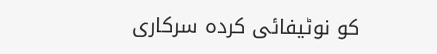کو نوٹیفائی کردہ سرکاری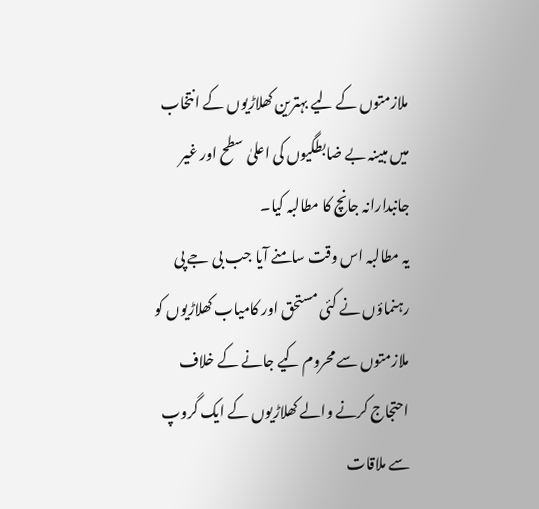ملازمتوں کے لیے بہترین کھلاڑیوں کے انتخاب میں مبینہ بے ضابطگیوں کی اعلیٰ سطح اور غیر جانبدارانہ جانچ کا مطالبہ کیا۔
یہ مطالبہ اس وقت سامنے آیا جب بی جے پی رہنماؤں نے کئی مستحق اور کامیاب کھلاڑیوں کو ملازمتوں سے محروم کیے جانے کے خلاف احتجاج کرنے والے کھلاڑیوں کے ایک گروپ سے ملاقات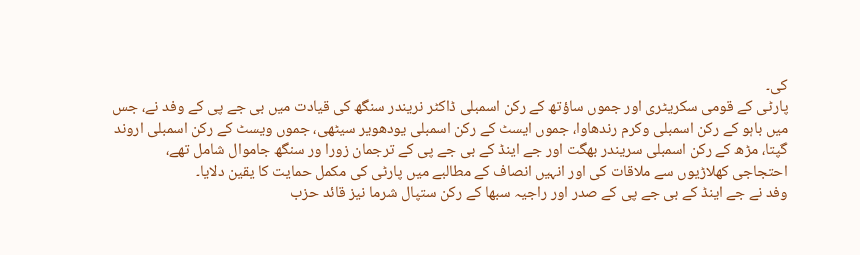کی۔
پارٹی کے قومی سکریٹری اور جموں ساؤتھ کے رکن اسمبلی ڈاکٹر نریندر سنگھ کی قیادت میں بی جے پی کے وفد نے، جس میں باہو کے رکن اسمبلی وکرم رندھاوا، جموں ایسٹ کے رکن اسمبلی یودھویر سیٹھی، جموں ویسٹ کے رکن اسمبلی اروند گپتا، مڑھ کے رکن اسمبلی سریندر بھگت اور جے اینڈ کے بی جے پی کے ترجمان زورا ور سنگھ جاموال شامل تھے، احتجاجی کھلاڑیوں سے ملاقات کی اور انہیں انصاف کے مطالبے میں پارٹی کی مکمل حمایت کا یقین دلایا۔
وفد نے جے اینڈ کے بی جے پی کے صدر اور راجیہ سبھا کے رکن ستپال شرما نیز قائد حزب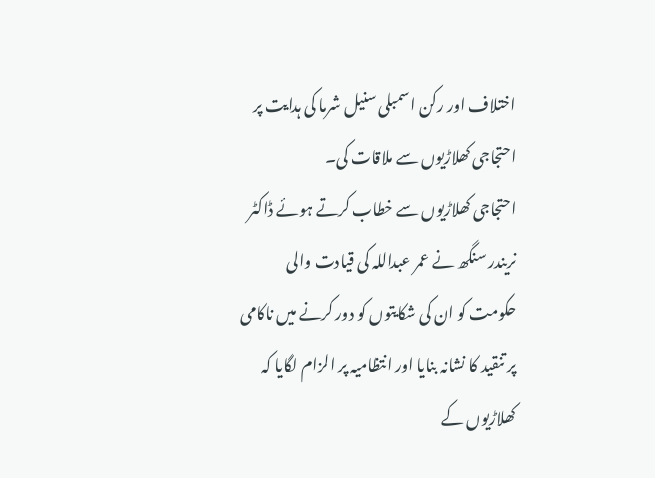اختلاف اور رکن اسمبلی سنیل شرما کی ہدایت پر احتجاجی کھلاڑیوں سے ملاقات کی۔
احتجاجی کھلاڑیوں سے خطاب کرتے ہوئے ڈاکٹر نریندر سنگھ نے عمر عبداللہ کی قیادت والی حکومت کو ان کی شکایتوں کو دور کرنے میں ناکامی پر تنقید کا نشانہ بنایا اور انتظامیہ پر الزام لگایا کہ کھلاڑیوں کے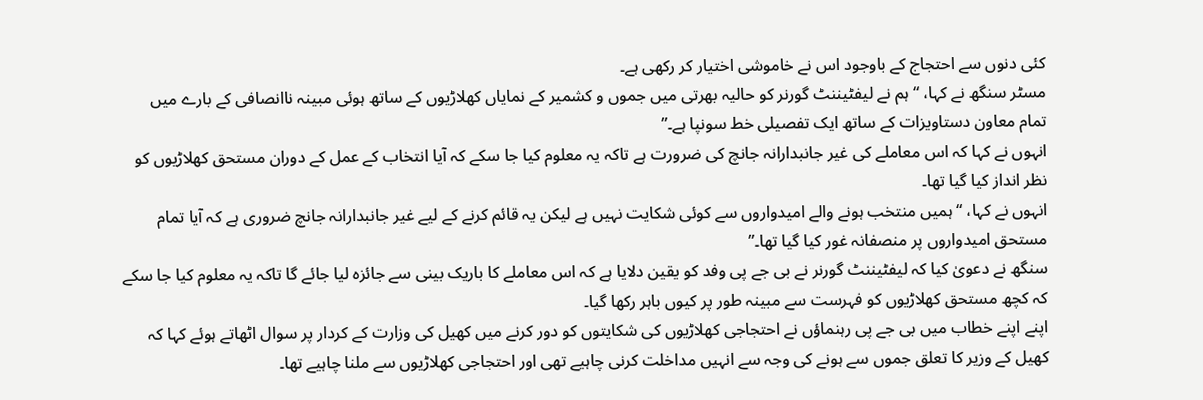کئی دنوں سے احتجاج کے باوجود اس نے خاموشی اختیار کر رکھی ہے۔
مسٹر سنگھ نے کہا، “ہم نے لیفٹیننٹ گورنر کو حالیہ بھرتی میں جموں و کشمیر کے نمایاں کھلاڑیوں کے ساتھ ہوئی مبینہ ناانصافی کے بارے میں تمام معاون دستاویزات کے ساتھ ایک تفصیلی خط سونپا ہے۔”
انہوں نے کہا کہ اس معاملے کی غیر جانبدارانہ جانچ کی ضرورت ہے تاکہ یہ معلوم کیا جا سکے کہ آیا انتخاب کے عمل کے دوران مستحق کھلاڑیوں کو نظر انداز کیا گیا تھا۔
انہوں نے کہا، “ہمیں منتخب ہونے والے امیدواروں سے کوئی شکایت نہیں ہے لیکن یہ قائم کرنے کے لیے غیر جانبدارانہ جانچ ضروری ہے کہ آیا تمام مستحق امیدواروں پر منصفانہ غور کیا گیا تھا۔”
سنگھ نے دعویٰ کیا کہ لیفٹیننٹ گورنر نے بی جے پی وفد کو یقین دلایا ہے کہ اس معاملے کا باریک بینی سے جائزہ لیا جائے گا تاکہ یہ معلوم کیا جا سکے کہ کچھ مستحق کھلاڑیوں کو فہرست سے مبینہ طور پر کیوں باہر رکھا گیا۔
اپنے اپنے خطاب میں بی جے پی رہنماؤں نے احتجاجی کھلاڑیوں کی شکایتوں کو دور کرنے میں کھیل کی وزارت کے کردار پر سوال اٹھاتے ہوئے کہا کہ کھیل کے وزیر کا تعلق جموں سے ہونے کی وجہ سے انہیں مداخلت کرنی چاہیے تھی اور احتجاجی کھلاڑیوں سے ملنا چاہیے تھا۔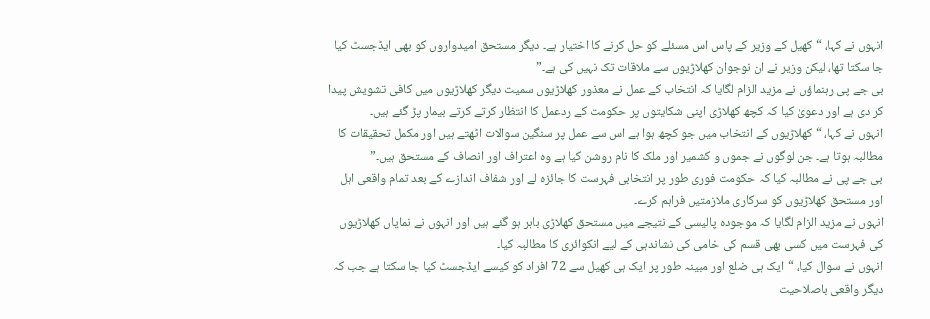انہوں نے کہا، “کھیل کے وزیر کے پاس اس مسئلے کو حل کرنے کا اختیار ہے۔ دیگر مستحق امیدواروں کو بھی ایڈجسٹ کیا جا سکتا تھا، لیکن وزیر نے ان نوجوان کھلاڑیوں سے ملاقات تک نہیں کی ہے۔”
بی جے پی رہنماؤں نے مزید الزام لگایا کہ انتخاب کے عمل نے معذور کھلاڑیوں سمیت دیگر کھلاڑیوں میں کافی تشویش پیدا کر دی ہے اور دعویٰ کیا کہ کچھ کھلاڑی اپنی شکایتوں پر حکومت کے ردعمل کا انتظار کرتے کرتے بیمار پڑ گئے ہیں۔
انہوں نے کہا، “کھلاڑیوں کے انتخاب میں جو کچھ ہوا ہے اس سے عمل پر سنگین سوالات اٹھتے ہیں اور مکمل تحقیقات کا مطالبہ ہوتا ہے۔ جن لوگوں نے جموں و کشمیر اور ملک کا نام روشن کیا ہے وہ اعتراف اور انصاف کے مستحق ہیں۔”
بی جے پی نے مطالبہ کیا کہ حکومت فوری طور پر انتخابی فہرست کا جائزہ لے اور شفاف اندازے کے بعد تمام واقعی اہل اور مستحق کھلاڑیوں کو سرکاری ملازمتیں فراہم کرے۔
انہوں نے مزید الزام لگایا کہ موجودہ پالیسی کے نتیجے میں مستحق کھلاڑی باہر ہو گئے ہیں اور انہوں نے نمایاں کھلاڑیوں کی فہرست میں کسی بھی قسم کی خامی کی نشاندہی کے لیے انکوائری کا مطالبہ کیا۔
انہوں نے سوال کیا، “ایک ہی ضلع اور مبینہ طور پر ایک ہی کھیل سے 72 افراد کو کیسے ایڈجسٹ کیا جا سکتا ہے جب کہ دیگر واقعی باصلاحیت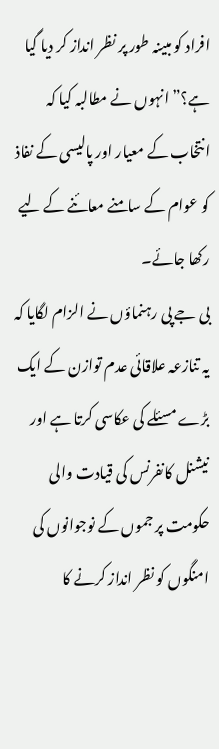افراد کو مبینہ طور پر نظر انداز کر دیا گیا ہے؟” انہوں نے مطالبہ کیا کہ انتخاب کے معیار اور پالیسی کے نفاذ کو عوام کے سامنے معائنے کے لیے رکھا جائے۔
بی جے پی رہنماؤں نے الزام لگایا کہ یہ تنازعہ علاقائی عدم توازن کے ایک بڑے مسئلے کی عکاسی کرتا ہے اور نیشنل کانفرنس کی قیادت والی حکومت پر جموں کے نوجوانوں کی امنگوں کو نظر انداز کرنے کا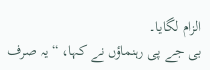الزام لگایا۔
بی جے پی رہنماؤں نے کہا، “یہ صرف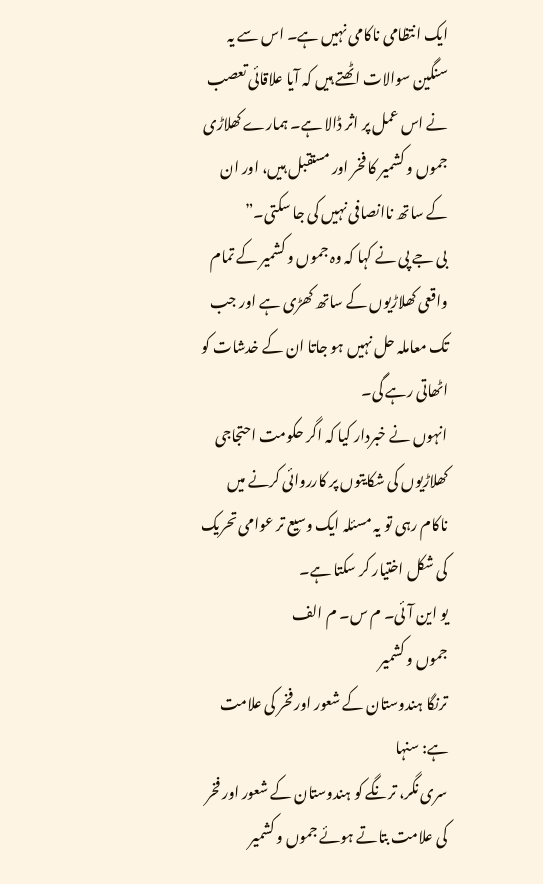ایک انتظامی ناکامی نہیں ہے۔ اس سے یہ سنگین سوالات اٹھتے ہیں کہ آیا علاقائی تعصب نے اس عمل پر اثر ڈالا ہے۔ ہمارے کھلاڑی جموں و کشمیر کا فخر اور مستقبل ہیں، اور ان کے ساتھ ناانصافی نہیں کی جا سکتی۔”
بی جے پی نے کہا کہ وہ جموں و کشمیر کے تمام واقعی کھلاڑیوں کے ساتھ کھڑی ہے اور جب تک معاملہ حل نہیں ہو جاتا ان کے خدشات کو اٹھاتی رہے گی۔
انہوں نے خبردار کیا کہ اگر حکومت احتجاجی کھلاڑیوں کی شکایتوں پر کارروائی کرنے میں ناکام رہی تو یہ مسئلہ ایک وسیع تر عوامی تحریک کی شکل اختیار کر سکتا ہے۔
یو این آئی۔ م س۔ م الف
جموں و کشمیر
ترنگا ہندوستان کے شعور اور فخر کی علامت ہے: سنہا
سری نگر، ترنگے کو ہندوستان کے شعور اور فخر کی علامت بتاتے ہوئے جموں و کشمیر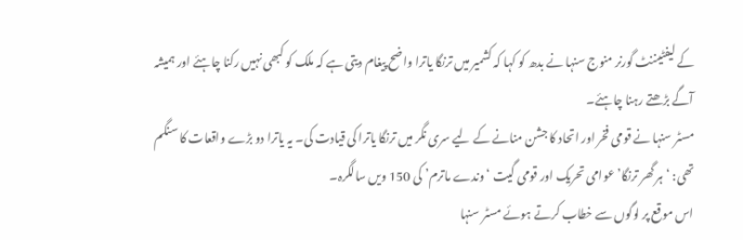کے لیفٹیننٹ گورنر منوج سنہا نے بدھ کو کہا کہ کشمیر میں ترنگا یاترا واضح پیغام دیتی ہے کہ ملک کو کبھی نہیں رکنا چاہئے اور ہمیشہ آگے بڑھتے رہنا چاہئے۔
مسٹر سنہا نے قومی فخر اور اتحاد کا جشن منانے کے لیے سری نگر میں ترنگا یاترا کی قیادت کی۔ یہ یاترا دو بڑے واقعات کا سنگم تھی: ‘ہر گھر ترنگا’ عوامی تحریک اور قومی گیت ‘وندے ماترم’ کی 150 ویں سالگرہ۔
اس موقع پر لوگوں سے خطاب کرتے ہوئے مسٹر سنہا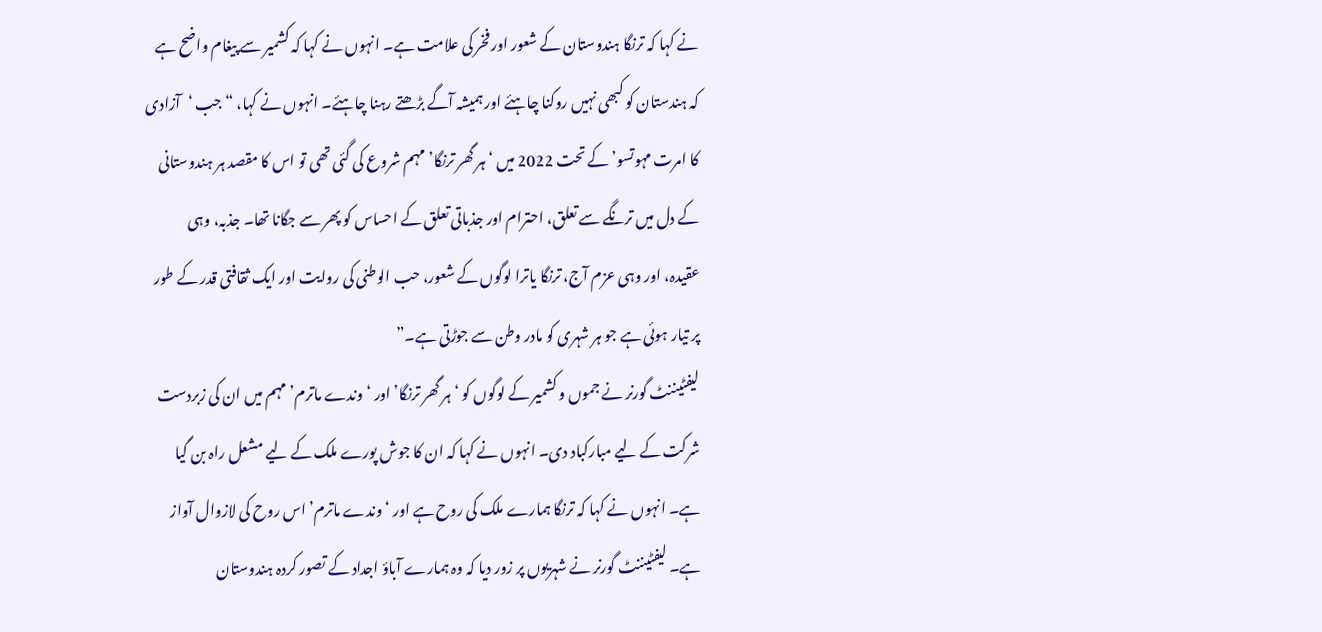نے کہا کہ ترنگا ہندوستان کے شعور اور فخر کی علامت ہے۔ انہوں نے کہا کہ کشمیر سے پیغام واضح ہے کہ ہندستان کو کبھی نہیں روکنا چاہئے اور ہمیشہ آگے بڑھتے رہنا چاہئے۔ انہوں نے کہا، “جب ‘آزادی کا امرت مہوتسو’ کے تحت 2022 میں ‘ہر گھر ترنگا’ مہم شروع کی گئی تھی تو اس کا مقصد ہر ہندوستانی کے دل میں ترنگے سے تعلق، احترام اور جذباتی تعلق کے احساس کو پھر سے جگانا تھا۔ جذبہ، وہی عقیدہ، اور وہی عزم آج، ترنگا یاترا لوگوں کے شعور، حب الوطنی کی روایت اور ایک ثقافتی قدر کے طور پر تیار ہوئی ہے جو ہر شہری کو مادر وطن سے جوڑتی ہے۔”
لیفٹیننٹ گورنر نے جموں و کشمیر کے لوگوں کو ‘ہر گھر ترنگا’ اور ‘وندے ماترم’ مہم میں ان کی زبردست شرکت کے لیے مبارکباد دی۔ انہوں نے کہا کہ ان کا جوش پورے ملک کے لیے مشعل راہ بن گیا ہے۔ انہوں نے کہا کہ ترنگا ہمارے ملک کی روح ہے اور ‘وندے ماترم’ اس روح کی لازوال آواز ہے۔ لیفٹیننٹ گورنر نے شہریوں پر زور دیا کہ وہ ہمارے آباؤ اجداد کے تصور کردہ ہندوستان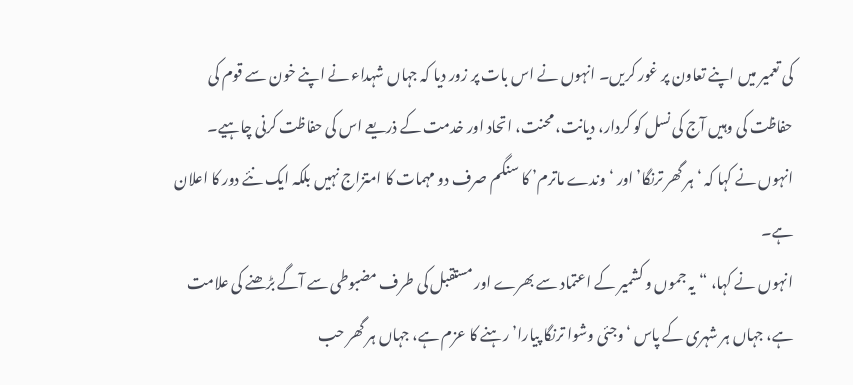کی تعمیر میں اپنے تعاون پر غور کریں۔ انہوں نے اس بات پر زور دیا کہ جہاں شہداء نے اپنے خون سے قوم کی حفاظت کی وہیں آج کی نسل کو کردار، دیانت، محنت، اتحاد اور خدمت کے ذریعے اس کی حفاظت کرنی چاہیے۔
انہوں نے کہا کہ ‘ہر گھر ترنگا’ اور ‘وندے ماترم’ کا سنگم صرف دو مہمات کا امتزاج نہیں بلکہ ایک نئے دور کا اعلان ہے۔
انہوں نے کہا، “یہ جموں و کشمیر کے اعتماد سے بھرے اور مستقبل کی طرف مضبوطی سے آگے بڑھنے کی علامت ہے، جہاں ہر شہری کے پاس ‘وجئی وشوا ترنگا پیارا’ رہنے کا عزم ہے، جہاں ہر گھر حب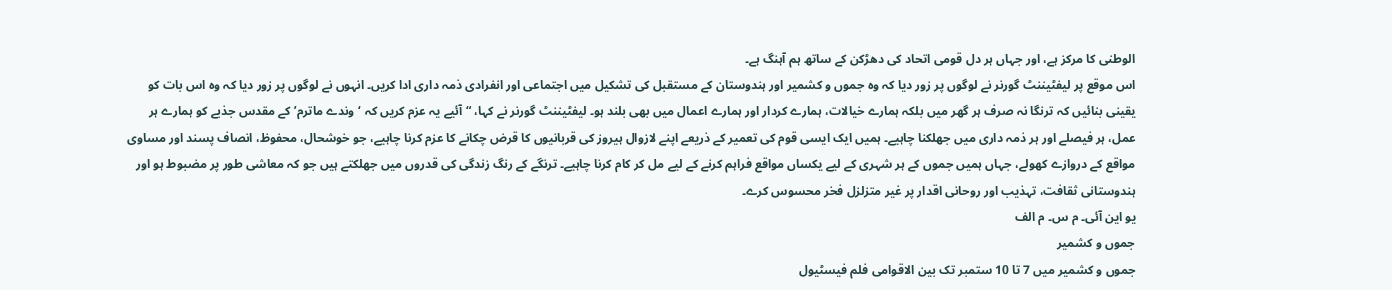الوطنی کا مرکز ہے، اور جہاں ہر دل قومی اتحاد کی دھڑکن کے ساتھ ہم آہنگ ہے۔
اس موقع پر لیفٹیننٹ گورنر نے لوگوں پر زور دیا کہ وہ جموں و کشمیر اور ہندوستان کے مستقبل کی تشکیل میں اجتماعی اور انفرادی ذمہ داری ادا کریں۔ انہوں نے لوگوں پر زور دیا کہ وہ اس بات کو یقینی بنائیں کہ ترنگا نہ صرف ہر گھر میں بلکہ ہمارے خیالات، ہمارے کردار اور ہمارے اعمال میں بھی بلند ہو۔ لیفٹیننٹ گورنر نے کہا، “آئیے یہ عزم کریں کہ ‘وندے ماترم’ کے مقدس جذبے کو ہمارے ہر عمل، ہر فیصلے اور ہر ذمہ داری میں جھلکنا چاہیے۔ ہمیں ایک ایسی قوم کی تعمیر کے ذریعے اپنے لازوال ہیروز کی قربانیوں کا قرض چکانے کا عزم کرنا چاہیے، جو خوشحال، محفوظ، انصاف پسند اور مساوی مواقع کے دروازے کھولے، جہاں ہمیں جموں کے ہر شہری کے لیے یکساں مواقع فراہم کرنے کے لیے مل کر کام کرنا چاہیے۔ ترنگے کے رنگ زندگی کی قدروں میں جھلکتے ہیں جو کہ معاشی طور پر مضبوط ہو اور ہندوستانی ثقافت، تہذیب اور روحانی اقدار پر غیر متزلزل فخر محسوس کرے۔
یو این آئی۔ م س۔ م الف
جموں و کشمیر
جموں و کشمیر میں 7 تا 10 ستمبر تک بین الاقوامی فلم فیسٹیول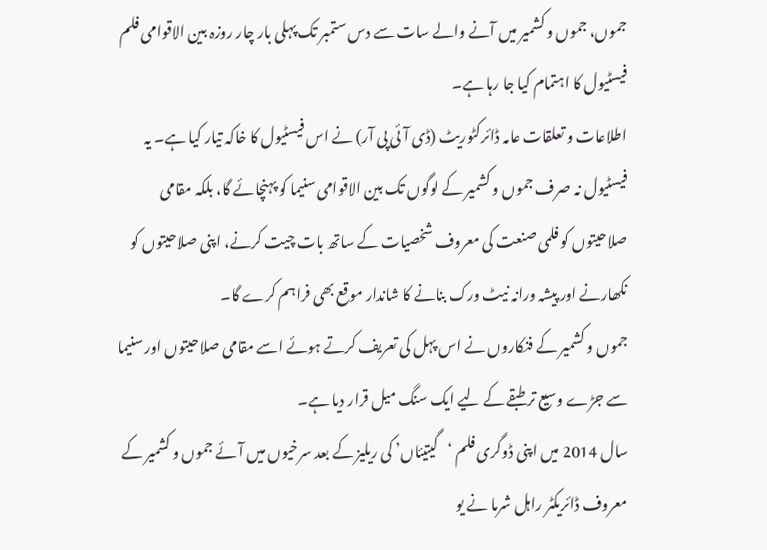جموں، جموں و کشمیر میں آنے والے سات سے دس ستمبر تک پہلی بار چار روزہ بین الاقوامی فلم فیسٹیول کا اہتمام کیا جا رہا ہے۔
اطلاعات و تعلقات عامہ ڈائرکٹوریٹ (ڈی آئی پی آر) نے اس فیسٹیول کا خاکہ تیار کیا ہے۔ یہ فیسٹیول نہ صرف جموں و کشمیر کے لوگوں تک بین الاقوامی سنیما کو پہنچائے گا، بلکہ مقامی صلاحیتوں کو فلمی صنعت کی معروف شخصیات کے ساتھ بات چیت کرنے، اپنی صلاحیتوں کو نکھارنے اور پیشہ ورانہ نیٹ ورک بنانے کا شاندار موقع بھی فراہم کرے گا۔
جموں و کشمیر کے فنکاروں نے اس پہل کی تعریف کرتے ہوئے اسے مقامی صلاحیتوں اور سنیما سے جڑے وسیع تر طبقے کے لیے ایک سنگ میل قرار دیا ہے۔
سال 2014 میں اپنی ڈوگری فلم ‘گیتیئاں’ کی ریلیز کے بعد سرخیوں میں آئے جموں و کشمیر کے معروف ڈائریکٹر راہل شرما نے یو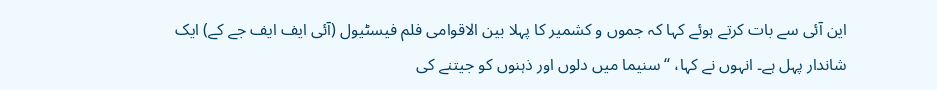این آئی سے بات کرتے ہوئے کہا کہ جموں و کشمیر کا پہلا بین الاقوامی فلم فیسٹیول (آئی ایف ایف جے کے) ایک شاندار پہل ہے۔ انہوں نے کہا، “سنیما میں دلوں اور ذہنوں کو جیتنے کی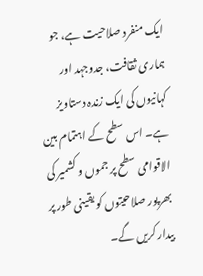ایک منفرد صلاحیت ہے، جو ہماری ثقافت، جدوجہد اور کہانیوں کی ایک زندہ دستاویز ہے۔ اس سطح کے اہتمام بین الاقوامی سطح پر جموں و کشمیر کی بھرپور صلاحیتوں کو یقینی طور پر بیدار کریں گے۔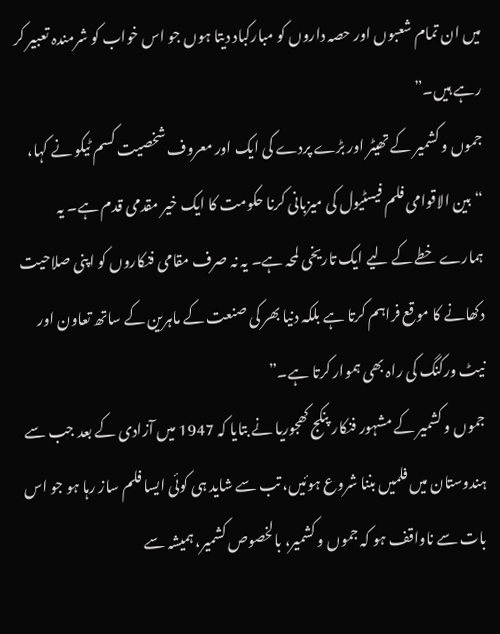میں ان تمام شعبوں اور حصہ داروں کو مبارکباد دیتا ہوں جو اس خواب کو شرمندہ تعبیر کر رہے ہیں۔”
جموں و کشمیر کے تھیٹر اور بڑے پردے کی ایک اور معروف شخصیت کسم ٹیکو نے کہا، “بین الاقوامی فلم فیسٹیول کی میزبانی کرنا حکومت کا ایک خیر مقدمی قدم ہے۔ یہ ہمارے خطے کے لیے ایک تاریخی لمحہ ہے۔ یہ نہ صرف مقامی فنکاروں کو اپنی صلاحیت دکھانے کا موقع فراہم کرتا ہے بلکہ دنیا بھر کی صنعت کے ماہرین کے ساتھ تعاون اور نیٹ ورکنگ کی راہ بھی ہموار کرتا ہے۔”
جموں و کشمیر کے مشہور فنکار پنکج کھجوریا نے بتایا کہ 1947 میں آزادی کے بعد جب سے ہندوستان میں فلمیں بننا شروع ہوئیں، تب سے شاید ہی کوئی ایسا فلم ساز رہا ہو جو اس بات سے ناواقف ہو کہ جموں و کشمیر، بالخصوص کشمیر، ہمیشہ سے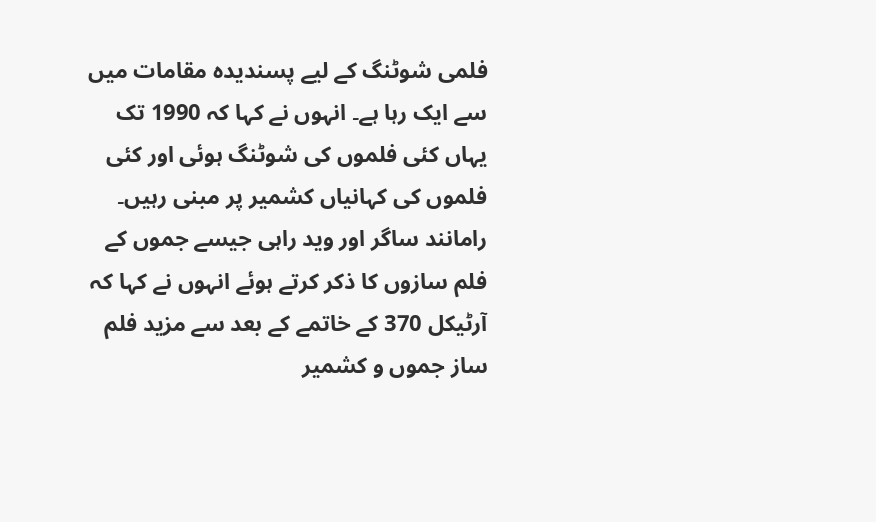فلمی شوٹنگ کے لیے پسندیدہ مقامات میں سے ایک رہا ہے۔ انہوں نے کہا کہ 1990 تک یہاں کئی فلموں کی شوٹنگ ہوئی اور کئی فلموں کی کہانیاں کشمیر پر مبنی رہیں۔ رامانند ساگر اور وید راہی جیسے جموں کے فلم سازوں کا ذکر کرتے ہوئے انہوں نے کہا کہ آرٹیکل 370 کے خاتمے کے بعد سے مزید فلم ساز جموں و کشمیر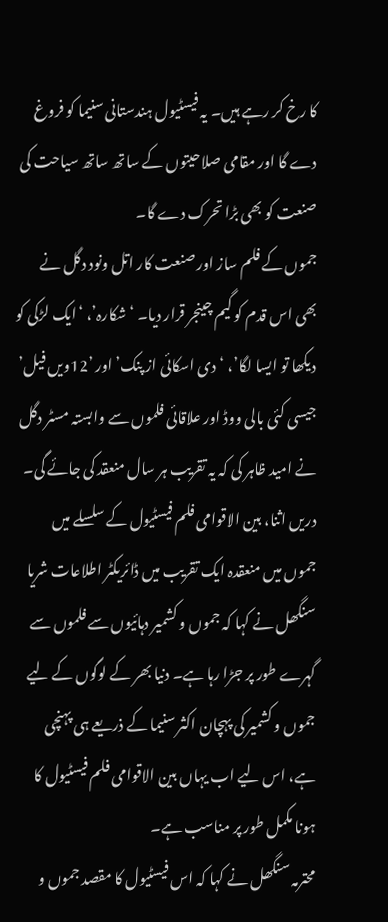کا رخ کر رہے ہیں۔ یہ فیسٹیول ہندستانی سنیما کو فروغ دے گا اور مقامی صلاحیتوں کے ساتھ ساتھ سیاحت کی صنعت کو بھی بڑا تحرک دے گا۔
جموں کے فلم ساز اور صنعت کار اتل ونود دگل نے بھی اس قدم کو گیم چینجر قرار دیا۔ ‘شکارہ’، ‘ایک لڑکی کو دیکھا تو ایسا لگا’، ‘دی اسکائی از پنک’ اور ’12ویں فیل’ جیسی کئی بالی ووڈ اور علاقائی فلموں سے وابستہ مسٹر دگل نے امید ظاہر کی کہ یہ تقریب ہر سال منعقد کی جائے گی۔
دریں اثنا، بین الاقوامی فلم فیسٹیول کے سلسلے میں جموں میں منعقدہ ایک تقریب میں ڈائریکٹر اطلاعات شریا سنگھل نے کہا کہ جموں و کشمیر دہائیوں سے فلموں سے گہرے طور پر جڑا رہا ہے۔ دنیا بھر کے لوگوں کے لیے جموں و کشمیر کی پہچان اکثر سنیما کے ذریعے ہی پہنچی ہے، اس لیے اب یہاں بین الاقوامی فلم فیسٹیول کا ہونا مکمل طور پر مناسب ہے۔
محترمہ سنگھل نے کہا کہ اس فیسٹیول کا مقصد جموں و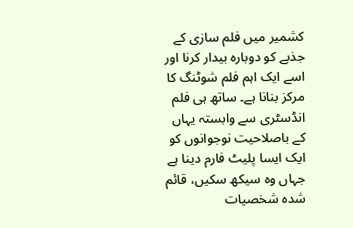کشمیر میں فلم سازی کے جذبے کو دوبارہ بیدار کرنا اور اسے ایک اہم فلم شوٹنگ کا مرکز بنانا ہے۔ ساتھ ہی فلم انڈسٹری سے وابستہ یہاں کے باصلاحیت نوجوانوں کو ایک ایسا پلیٹ فارم دینا ہے جہاں وہ سیکھ سکیں، قائم شدہ شخصیات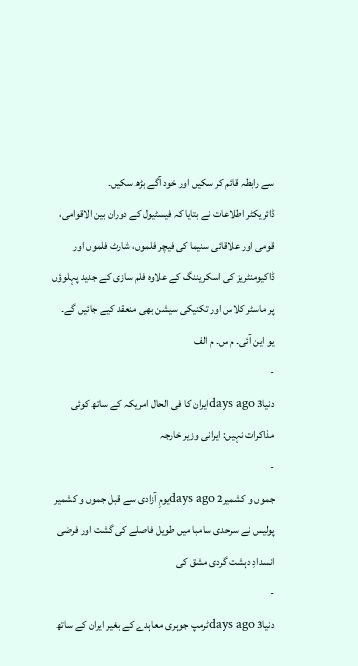سے رابطہ قائم کر سکیں اور خود آگے بڑھ سکیں۔
ڈائریکٹر اطلاعات نے بتایا کہ فیسٹیول کے دوران بین الاقوامی، قومی اور علاقائی سنیما کی فیچر فلموں، شارٹ فلموں اور ڈاکیومنٹریز کی اسکریننگ کے علاوہ فلم سازی کے جدید پہلوؤں پر ماسٹر کلاس اور تکنیکی سیشن بھی منعقد کیے جائیں گے۔
یو این آئی۔ م س۔ م الف
-
دنیا3 days agoایران کا فی الحال امریکہ کے ساتھ کوئی مذاکرات نہیں: ایرانی وزیر خارجہ
-
جموں و کشمیر2 days agoیومِ آزادی سے قبل جموں و کشمیر پولیس نے سرحدی سامبا میں طویل فاصلے کی گشت اور فرضی انسدادِ دہشت گردی مشق کی
-
دنیا3 days agoٹرمپ جوہری معاہدے کے بغیر ایران کے ساتھ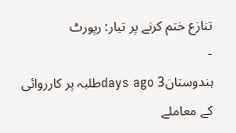تنازع ختم کرنے پر تیار: رپورٹ
-
ہندوستان3 days agoطلبہ پر کارروائی کے معاملے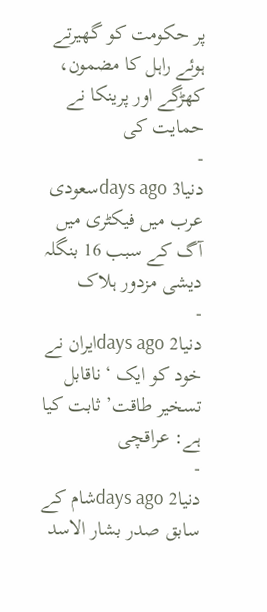پر حکومت کو گھیرتے ہوئے راہل کا مضمون، کھڑگے اور پرینکا نے حمایت کی
-
دنیا3 days agoسعودی عرب میں فیکٹری میں آگ کے سبب 16 بنگلہ دیشی مزدور ہلاک
-
دنیا2 days agoایران نے خود کو ایک ‘ناقابل تسخیر طاقت’ ثابت کیا ہے: عراقچی
-
دنیا2 days agoشام کے سابق صدر بشار الاسد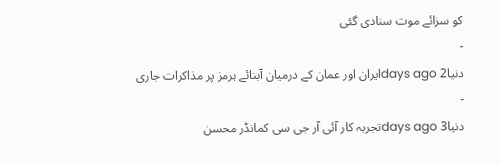کو سزائے موت سنادی گئی
-
دنیا2 days agoایران اور عمان کے درمیان آبنائے ہرمز پر مذاکرات جاری
-
دنیا3 days agoتجربہ کار آئی آر جی سی کمانڈر محسن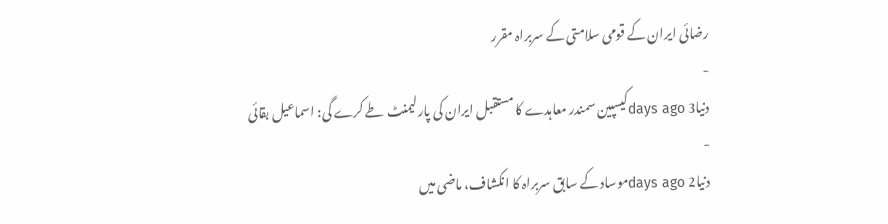رضائی ایران کے قومی سلامتی کے سربراہ مقرر
-
دنیا3 days agoکیسپین سمندر معاہدے کا مستقبل ایران کی پارلیمنٹ طے کرے گی: اسماعیل بقائی
-
دنیا2 days agoموساد کے سابق سربراہ کا انکشاف، ماضی میں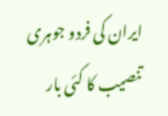ایران کی فردو جوہری تنصیب کا کئی بار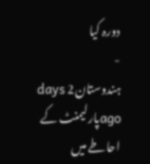دورہ کیا
-
ہندوستان2 days agoپارلیمنٹ کے احاطے میں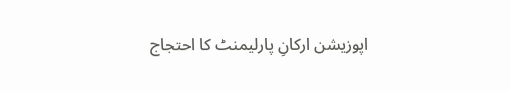اپوزیشن ارکانِ پارلیمنٹ کا احتجاج